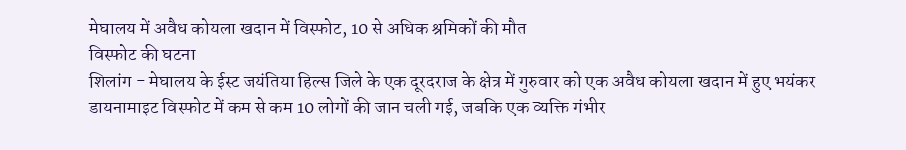मेघालय में अवैध कोयला खदान में विस्फोट, 10 से अधिक श्रमिकों की मौत
विस्फोट की घटना
शिलांग - मेघालय के ईस्ट जयंतिया हिल्स जिले के एक दूरदराज के क्षेत्र में गुरुवार को एक अवैध कोयला खदान में हुए भयंकर डायनामाइट विस्फोट में कम से कम 10 लोगों की जान चली गई, जबकि एक व्यक्ति गंभीर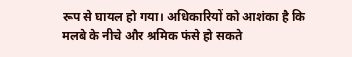रूप से घायल हो गया। अधिकारियों को आशंका है कि मलबे के नीचे और श्रमिक फंसे हो सकते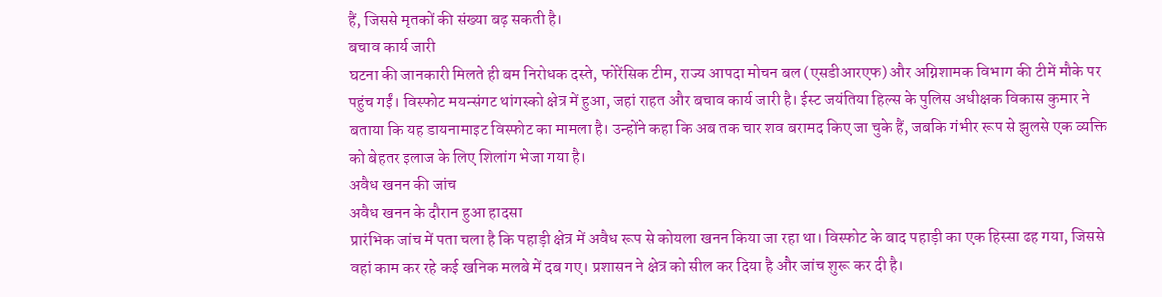हैं, जिससे मृतकों की संख्या बढ़ सकती है।
बचाव कार्य जारी
घटना की जानकारी मिलते ही बम निरोधक दस्ते, फोरेंसिक टीम, राज्य आपदा मोचन बल (एसडीआरएफ) और अग्निशामक विभाग की टीमें मौके पर पहुंच गईं। विस्फोट मयन्संगट थांगस्को क्षेत्र में हुआ, जहां राहत और बचाव कार्य जारी है। ईस्ट जयंतिया हिल्स के पुलिस अधीक्षक विकास कुमार ने बताया कि यह डायनामाइट विस्फोट का मामला है। उन्होंने कहा कि अब तक चार शव बरामद किए जा चुके हैं, जबकि गंभीर रूप से झुलसे एक व्यक्ति को बेहतर इलाज के लिए शिलांग भेजा गया है।
अवैध खनन की जांच
अवैध खनन के दौरान हुआ हादसा
प्रारंभिक जांच में पता चला है कि पहाड़ी क्षेत्र में अवैध रूप से कोयला खनन किया जा रहा था। विस्फोट के बाद पहाड़ी का एक हिस्सा ढह गया, जिससे वहां काम कर रहे कई खनिक मलबे में दब गए। प्रशासन ने क्षेत्र को सील कर दिया है और जांच शुरू कर दी है।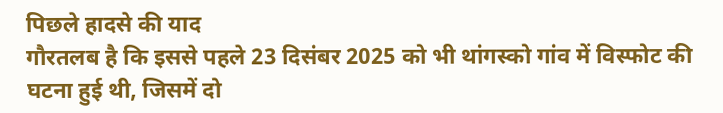पिछले हादसे की याद
गौरतलब है कि इससे पहले 23 दिसंबर 2025 को भी थांगस्को गांव में विस्फोट की घटना हुई थी, जिसमें दो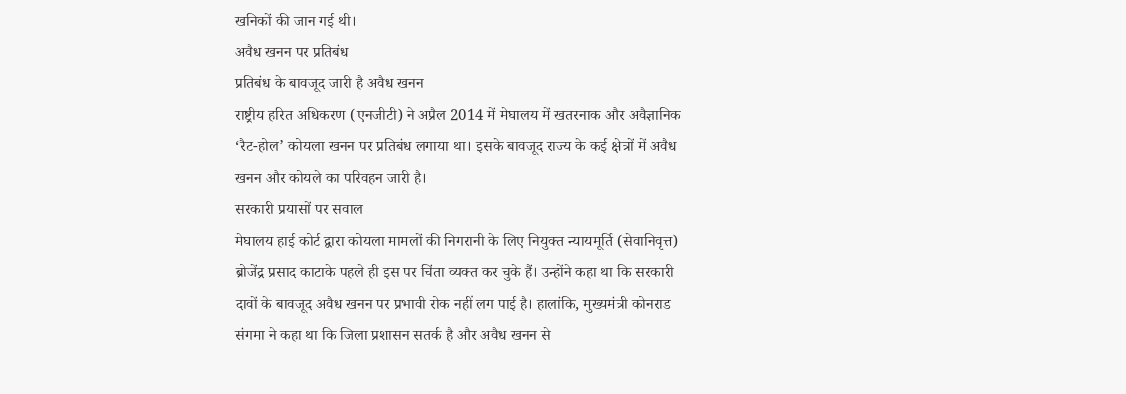खनिकों की जान गई थी।
अवैध खनन पर प्रतिबंध
प्रतिबंध के बावजूद जारी है अवैध खनन
राष्ट्रीय हरित अधिकरण (एनजीटी) ने अप्रैल 2014 में मेघालय में खतरनाक और अवैज्ञानिक ‘रैट-होल’ कोयला खनन पर प्रतिबंध लगाया था। इसके बावजूद राज्य के कई क्षेत्रों में अवैध खनन और कोयले का परिवहन जारी है।
सरकारी प्रयासों पर सवाल
मेघालय हाई कोर्ट द्वारा कोयला मामलों की निगरानी के लिए नियुक्त न्यायमूर्ति (सेवानिवृत्त) ब्रोजेंद्र प्रसाद काटाके पहले ही इस पर चिंता व्यक्त कर चुके हैं। उन्होंने कहा था कि सरकारी दावों के बावजूद अवैध खनन पर प्रभावी रोक नहीं लग पाई है। हालांकि, मुख्यमंत्री कोनराड संगमा ने कहा था कि जिला प्रशासन सतर्क है और अवैध खनन से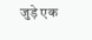जुड़े एक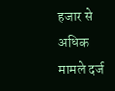हजार से अधिक मामले दर्ज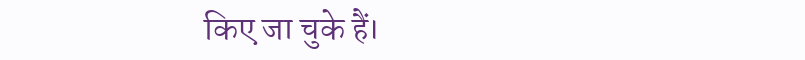किए जा चुके हैं।